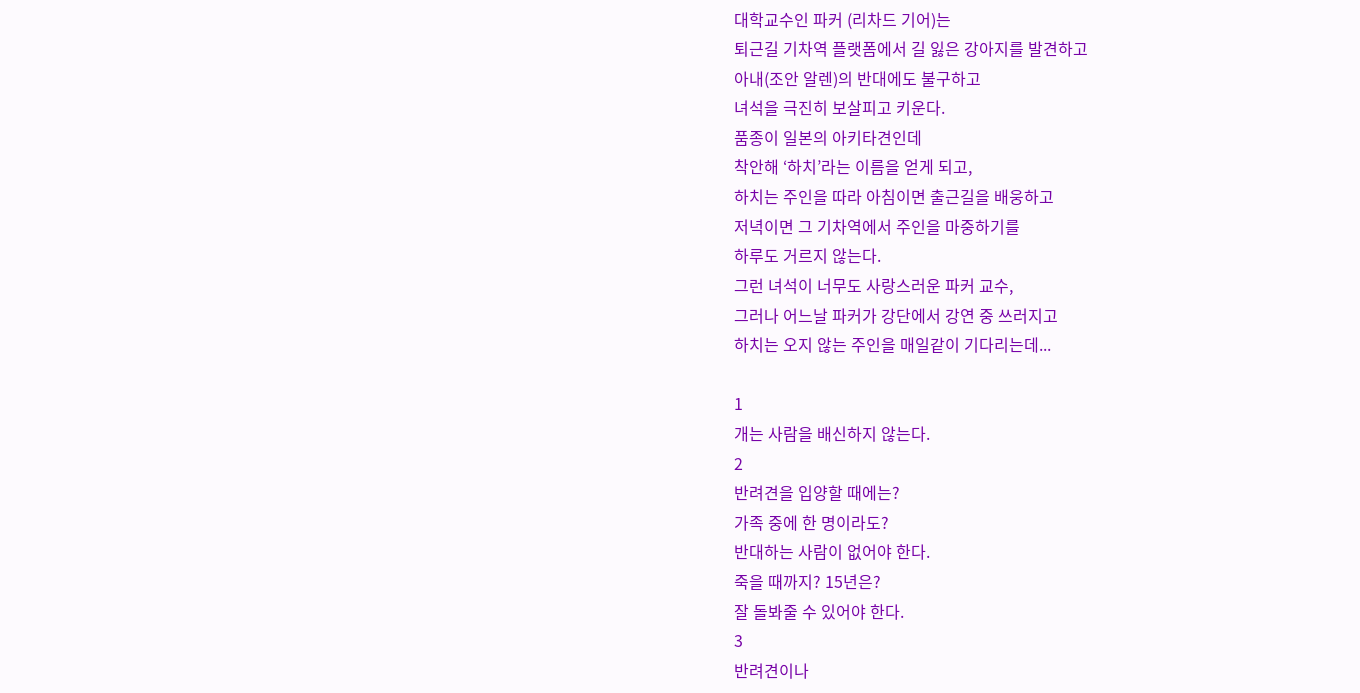대학교수인 파커 (리차드 기어)는
퇴근길 기차역 플랫폼에서 길 잃은 강아지를 발견하고
아내(조안 알렌)의 반대에도 불구하고
녀석을 극진히 보살피고 키운다.
품종이 일본의 아키타견인데
착안해 ‘하치’라는 이름을 얻게 되고,
하치는 주인을 따라 아침이면 출근길을 배웅하고
저녁이면 그 기차역에서 주인을 마중하기를
하루도 거르지 않는다.
그런 녀석이 너무도 사랑스러운 파커 교수,
그러나 어느날 파커가 강단에서 강연 중 쓰러지고
하치는 오지 않는 주인을 매일같이 기다리는데...

1
개는 사람을 배신하지 않는다.
2
반려견을 입양할 때에는?
가족 중에 한 명이라도?
반대하는 사람이 없어야 한다.
죽을 때까지? 15년은?
잘 돌봐줄 수 있어야 한다.
3
반려견이나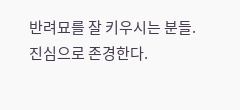반려묘를 잘 키우시는 분들.
진심으로 존경한다.